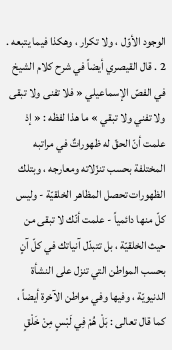الوجود الأوّل ، ولا تكرار ، وهكذا فيما يتبعه .
2 . قال القيصري أيضاً في شرح كلام الشيخ في الفصّ الإسماعيلي « فلا تفنى ولا تبقى ولا تفني ولا تبقي » ما هذا لفظه : « إذ علمت أنّ الحقّ له ظهوراتٌ في مراتبه المختلفة بحسب تنزّلاته ومعارجه ، وبتلك الظهورات تحصل المظاهر الخلقيّة - وليس كلّ منها دائمياً - علمت أنّك لا تبقى من حيث الخلقيّة ، بل تتبدّل آنياتك في كلّ آنٍ بحسب المواطن التي تنزل على النشأة الدنيويّة ، وفيها وفي مواطن الآخرة أيضاً ، كما قال تعالى : بَلْ هُمْ فِي لَبْسٍ مِنْ خَلْقٍ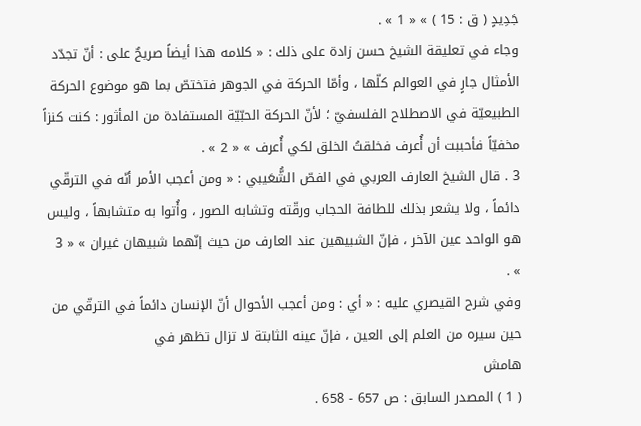جَدِيدٍ ( ق : 15 ) » « 1 » .
وجاء في تعليقة الشيخ حسن زادة على ذلك : « كلامه هذا أيضاً صريحٌ على : أنّ تجدّد الأمثال جارٍ في العوالم كلّها ، وأمّا الحركة في الجوهر فتختصّ بما هو موضوع الحركة الطبيعيّة في الاصطلاح الفلسفيّ ؛ لأنّ الحركة الحبّيّة المستفادة من المأثور : كنت كنزاً مخفيّاً فأحببت أن أُعرف فخلقتُ الخلق لكي أُعرف » « 2 » .
3 . قال الشيخ العارف العربي في الفصّ الشُّعَيبي : « ومن أعجب الأمر أنّه في الترقّي دائماً ، ولا يشعر بذلك للطافة الحجاب ورقّته وتشابه الصور ، وأُتوا به متشابهاً ، وليس هو الواحد عين الآخر ، فإنّ الشبيهين عند العارف من حيث إنّهما شبيهان غيران » « 3 » .
وفي شرح القيصري عليه : « أي : ومن أعجب الأحوال أنّ الإنسان دائماً في الترقّي من حين سيره من العلم إلى العين ، فإنّ عينه الثابتة لا تزال تظهر في
هامش
( 1 ) المصدر السابق : ص 657 - 658 .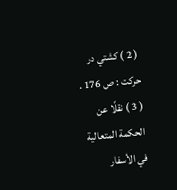( 2 ) كشتي در حركت : ص 176 .
( 3 ) نقلًا عن الحكمة المتعالية في الأسفار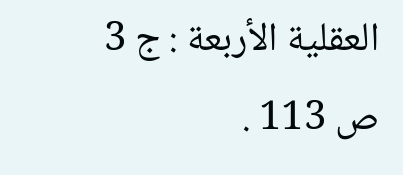العقلية الأربعة : ج 3 ص 113 .